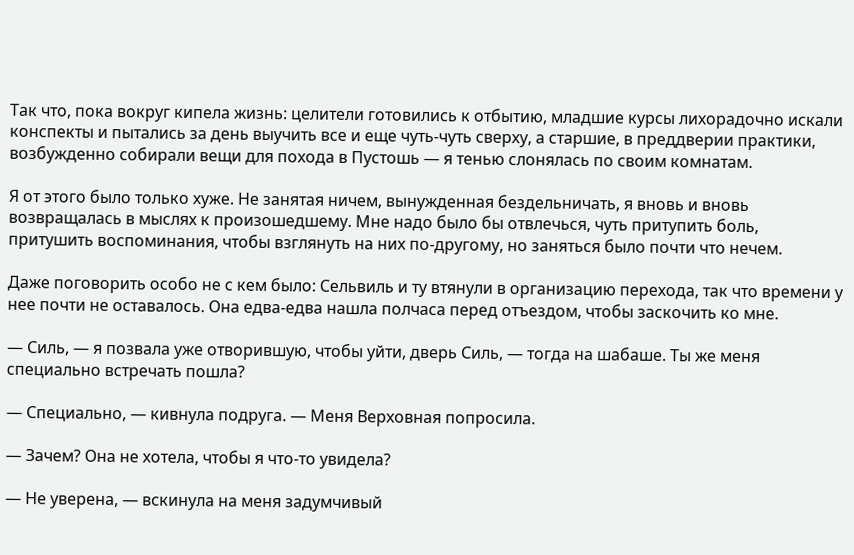Так что, пока вокруг кипела жизнь: целители готовились к отбытию, младшие курсы лихорадочно искали конспекты и пытались за день выучить все и еще чуть-чуть сверху, а старшие, в преддверии практики, возбужденно собирали вещи для похода в Пустошь — я тенью слонялась по своим комнатам.

Я от этого было только хуже. Не занятая ничем, вынужденная бездельничать, я вновь и вновь возвращалась в мыслях к произошедшему. Мне надо было бы отвлечься, чуть притупить боль, притушить воспоминания, чтобы взглянуть на них по-другому, но заняться было почти что нечем.

Даже поговорить особо не с кем было: Сельвиль и ту втянули в организацию перехода, так что времени у нее почти не оставалось. Она едва-едва нашла полчаса перед отъездом, чтобы заскочить ко мне.

— Силь, — я позвала уже отворившую, чтобы уйти, дверь Силь, — тогда на шабаше. Ты же меня специально встречать пошла?

— Специально, — кивнула подруга. — Меня Верховная попросила.

— Зачем? Она не хотела, чтобы я что-то увидела?

— Не уверена, — вскинула на меня задумчивый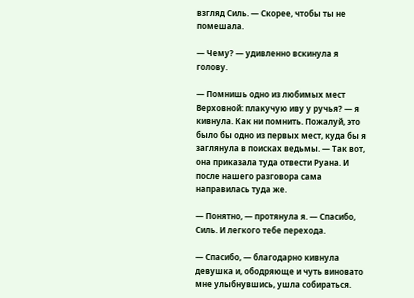взгляд Силь. — Скорее, чтобы ты не помешала.

— Чему? — удивленно вскинула я голову.

— Помнишь одно из любимых мест Верховной: плакучую иву у ручья? — я кивнула. Как ни помнить. Пожалуй, это было бы одно из первых мест, куда бы я заглянула в поисках ведьмы. — Так вот, она приказала туда отвести Руана. И после нашего разговора сама направилась туда же.

— Понятно, — протянула я. — Спасибо, Силь. И легкого тебе перехода.

— Спасибо, — благодарно кивнула девушка и, ободряюще и чуть виновато мне улыбнувшись, ушла собираться.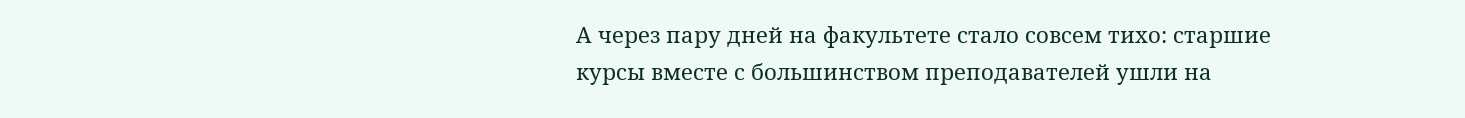А через пару дней на факультете стало совсем тихо: старшие курсы вместе с большинством преподавателей ушли на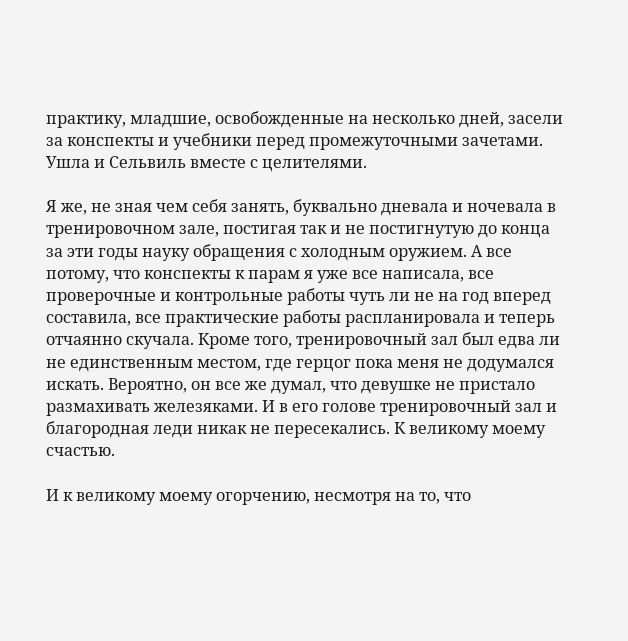практику, младшие, освобожденные на несколько дней, засели за конспекты и учебники перед промежуточными зачетами. Ушла и Сельвиль вместе с целителями.

Я же, не зная чем себя занять, буквально дневала и ночевала в тренировочном зале, постигая так и не постигнутую до конца за эти годы науку обращения с холодным оружием. А все потому, что конспекты к парам я уже все написала, все проверочные и контрольные работы чуть ли не на год вперед составила, все практические работы распланировала и теперь отчаянно скучала. Кроме того, тренировочный зал был едва ли не единственным местом, где герцог пока меня не додумался искать. Вероятно, он все же думал, что девушке не пристало размахивать железяками. И в его голове тренировочный зал и благородная леди никак не пересекались. К великому моему счастью.

И к великому моему огорчению, несмотря на то, что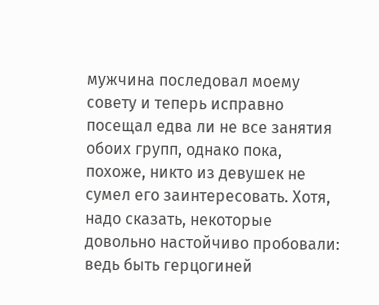мужчина последовал моему совету и теперь исправно посещал едва ли не все занятия обоих групп, однако пока, похоже, никто из девушек не сумел его заинтересовать. Хотя, надо сказать, некоторые довольно настойчиво пробовали: ведь быть герцогиней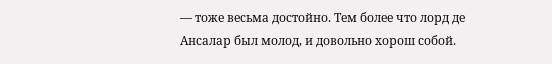— тоже весьма достойно. Тем более что лорд де Ансалар был молод, и довольно хорош собой.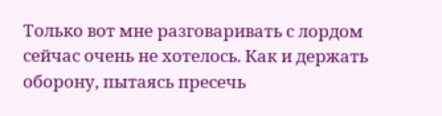Только вот мне разговаривать с лордом сейчас очень не хотелось. Как и держать оборону, пытаясь пресечь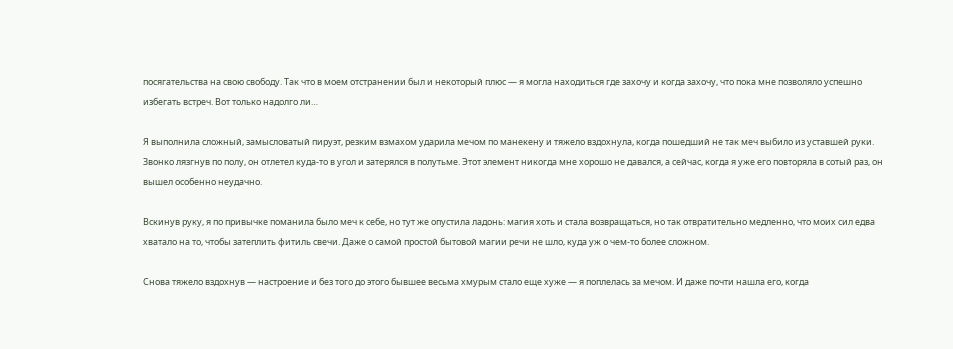посягательства на свою свободу. Так что в моем отстранении был и некоторый плюс — я могла находиться где захочу и когда захочу, что пока мне позволяло успешно избегать встреч. Вот только надолго ли…

Я выполнила сложный, замысловатый пируэт, резким взмахом ударила мечом по манекену и тяжело вздохнула, когда пошедший не так меч выбило из уставшей руки. Звонко лязгнув по полу, он отлетел куда-то в угол и затерялся в полутьме. Этот элемент никогда мне хорошо не давался, а сейчас, когда я уже его повторяла в сотый раз, он вышел особенно неудачно.

Вскинув руку, я по привычке поманила было меч к себе, но тут же опустила ладонь: магия хоть и стала возвращаться, но так отвратительно медленно, что моих сил едва хватало на то, чтобы затеплить фитиль свечи. Даже о самой простой бытовой магии речи не шло, куда уж о чем-то более сложном.

Снова тяжело вздохнув — настроение и без того до этого бывшее весьма хмурым стало еще хуже — я поплелась за мечом. И даже почти нашла его, когда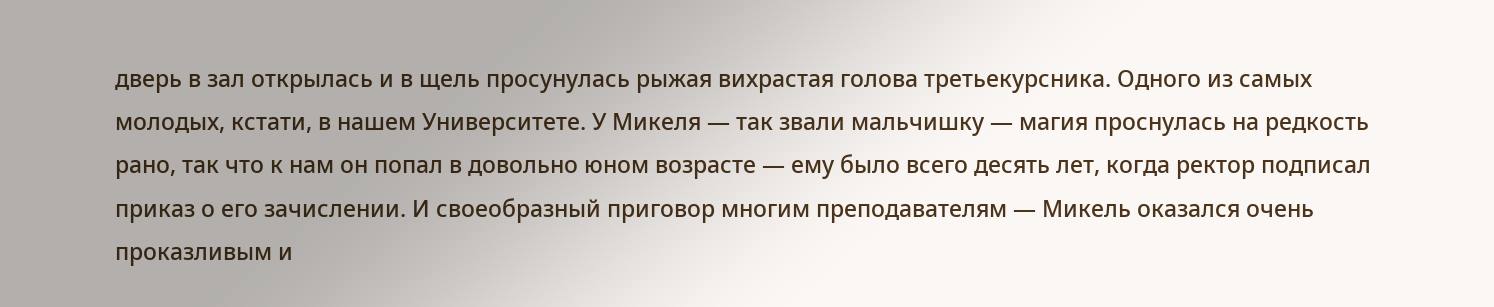дверь в зал открылась и в щель просунулась рыжая вихрастая голова третьекурсника. Одного из самых молодых, кстати, в нашем Университете. У Микеля — так звали мальчишку — магия проснулась на редкость рано, так что к нам он попал в довольно юном возрасте — ему было всего десять лет, когда ректор подписал приказ о его зачислении. И своеобразный приговор многим преподавателям — Микель оказался очень проказливым и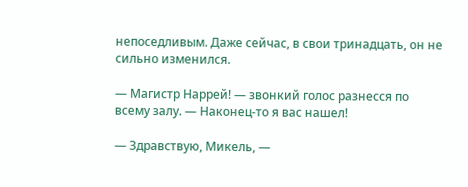непоседливым. Даже сейчас, в свои тринадцать, он не сильно изменился.

— Магистр Наррей! — звонкий голос разнесся по всему залу. — Наконец-то я вас нашел!

— Здравствую, Микель, —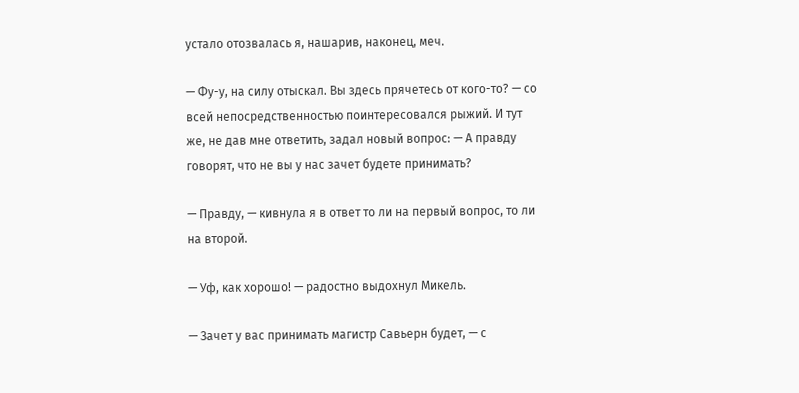устало отозвалась я, нашарив, наконец, меч.

— Фу-у, на силу отыскал. Вы здесь прячетесь от кого-то? — со всей непосредственностью поинтересовался рыжий. И тут же, не дав мне ответить, задал новый вопрос: — А правду говорят, что не вы у нас зачет будете принимать?

— Правду, — кивнула я в ответ то ли на первый вопрос, то ли на второй.

— Уф, как хорошо! — радостно выдохнул Микель.

— Зачет у вас принимать магистр Савьерн будет, — с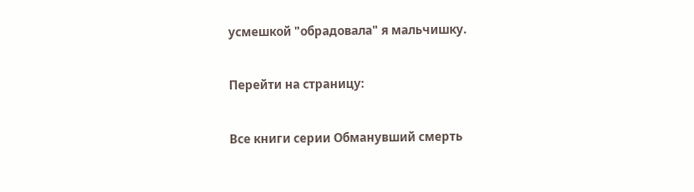усмешкой "обрадовала" я мальчишку.

Перейти на страницу:

Все книги серии Обманувший смерть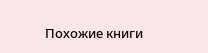Похожие книги